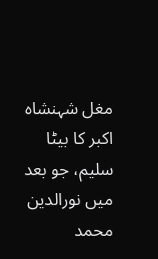مغل شہنشاہ اکبر کا بیٹا سلیم، جو بعد میں نورالدین محمد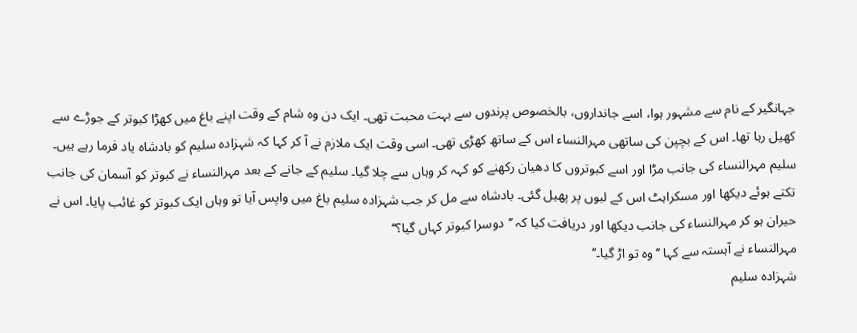جہانگیر کے نام سے مشہور ہوا، اسے جانداروں، بالخصوص پرندوں سے بہت محبت تھی۔ ایک دن وہ شام کے وقت اپنے باغ میں کھڑا کبوتر کے جوڑے سے کھیل رہا تھا۔ اس کے بچپن کی ساتھی مہرالنساء اس کے ساتھ کھڑی تھی۔ اسی وقت ایک ملازم نے آ کر کہا کہ شہزادہ سلیم کو بادشاہ یاد فرما رہے ہیں۔
سلیم مہرالنساء کی جانب مڑا اور اسے کبوتروں کا دھیان رکھنے کو کہہ کر وہاں سے چلا گیا۔ سلیم کے جانے کے بعد مہرالنساء نے کبوتر کو آسمان کی جانب تکتے ہوئے دیکھا اور مسکراہٹ اس کے لبوں پر پھیل گئی۔ بادشاہ سے مل کر جب شہزادہ سلیم باغ میں واپس آیا تو وہاں ایک کبوتر کو غائب پایا۔ اس نے حیران ہو کر مہرالنساء کی جانب دیکھا اور دریافت کیا کہ ’’دوسرا کبوتر کہاں گیا؟‘‘
مہرالنساء نے آہستہ سے کہا ’’وہ تو اڑ گیا۔‘‘
شہزادہ سلیم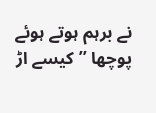نے برہم ہوتے ہوئے پوچھا ’’کیسے اڑ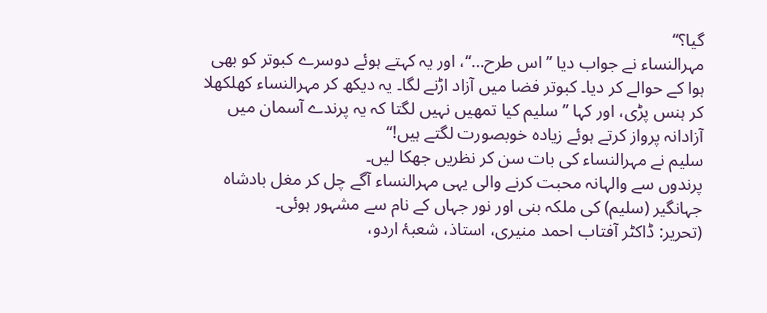گیا؟‘‘
مہرالنساء نے جواب دیا ’’اس طرح…‘‘، اور یہ کہتے ہوئے دوسرے کبوتر کو بھی ہوا کے حوالے کر دیا۔ کبوتر فضا میں آزاد اڑنے لگا۔ یہ دیکھ کر مہرالنساء کھلکھلا کر ہنس پڑی، اور کہا ’’سلیم کیا تمھیں نہیں لگتا کہ یہ پرندے آسمان میں آزادانہ پرواز کرتے ہوئے زیادہ خوبصورت لگتے ہیں!‘‘
سلیم نے مہرالنساء کی بات سن کر نظریں جھکا لیں۔
پرندوں سے والہانہ محبت کرنے والی یہی مہرالنساء آگے چل کر مغل بادشاہ جہانگیر (سلیم) کی ملکہ بنی اور نور جہاں کے نام سے مشہور ہوئی۔
(تحریر: ڈاکٹر آفتاب احمد منیری، استاذ، شعبۂ اردو،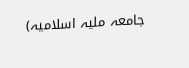جامعہ ملیہ اسلامیہ)